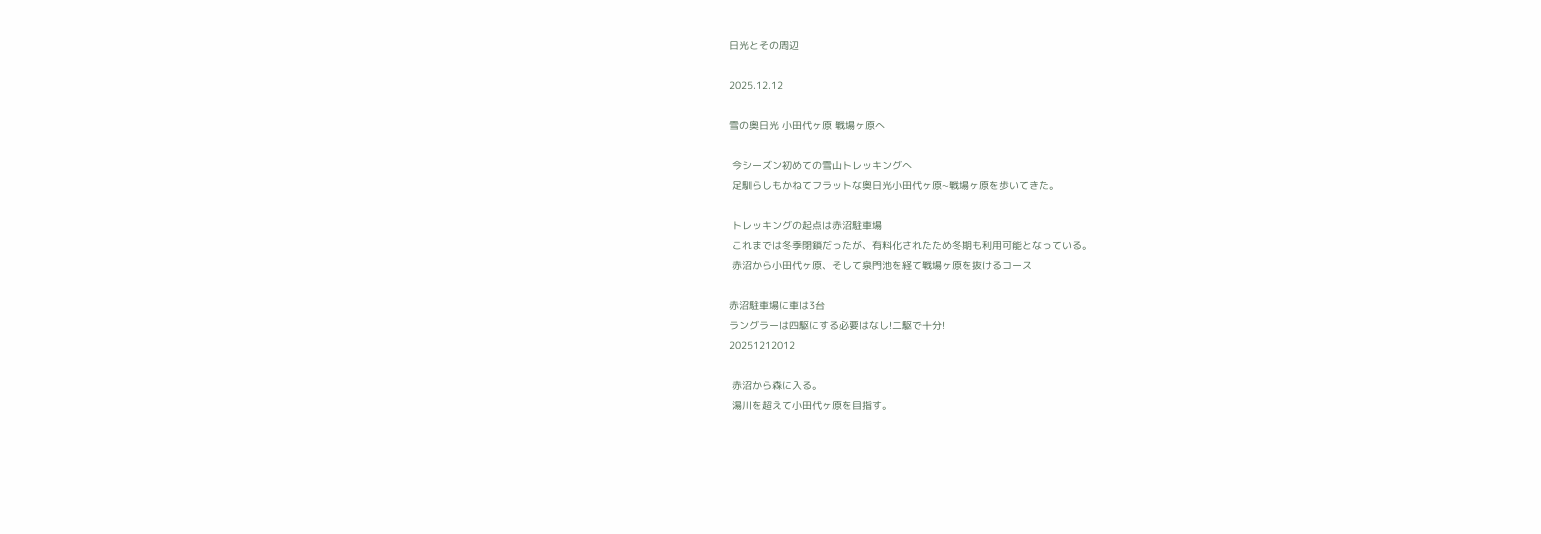日光とその周辺

2025.12.12

雪の奥日光 小田代ヶ原 戦場ヶ原へ

 今シーズン初めての雪山トレッキングへ
 足馴らしもかねてフラットな奥日光小田代ヶ原~戦場ヶ原を歩いてきた。

 トレッキングの起点は赤沼駐車場
 これまでは冬季閉鎖だったが、有料化されたため冬期も利用可能となっている。
 赤沼から小田代ヶ原、そして泉門池を経て戦場ヶ原を抜けるコース

赤沼駐車場に車は3台
ラングラーは四駆にする必要はなし!二駆で十分!
20251212012

 赤沼から森に入る。
 湯川を超えて小田代ヶ原を目指す。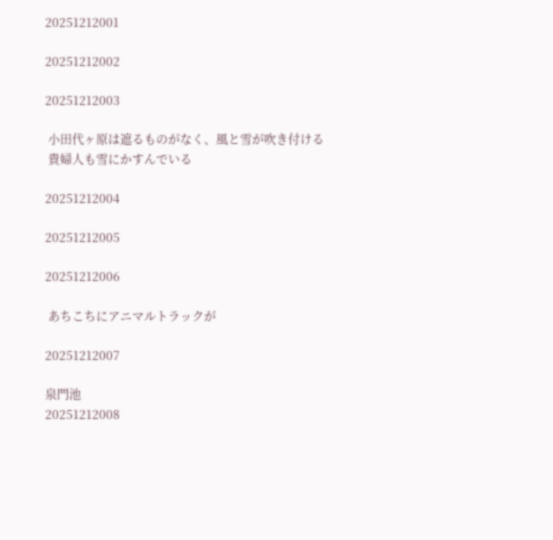20251212001

20251212002

20251212003

 小田代ヶ原は遮るものがなく、風と雪が吹き付ける
 貴婦人も雪にかすんでいる

20251212004

20251212005

20251212006

 あちこちにアニマルトラックが

20251212007

泉門池
20251212008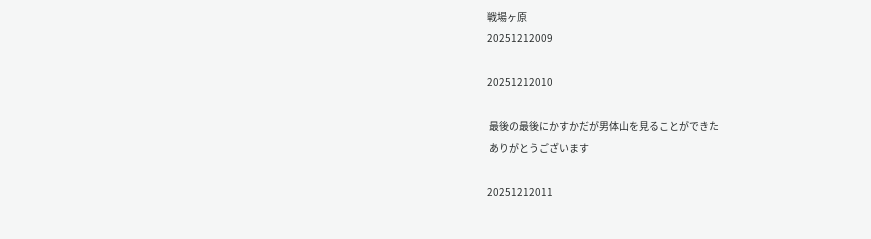戦場ヶ原
20251212009

20251212010

 最後の最後にかすかだが男体山を見ることができた
 ありがとうございます

20251212011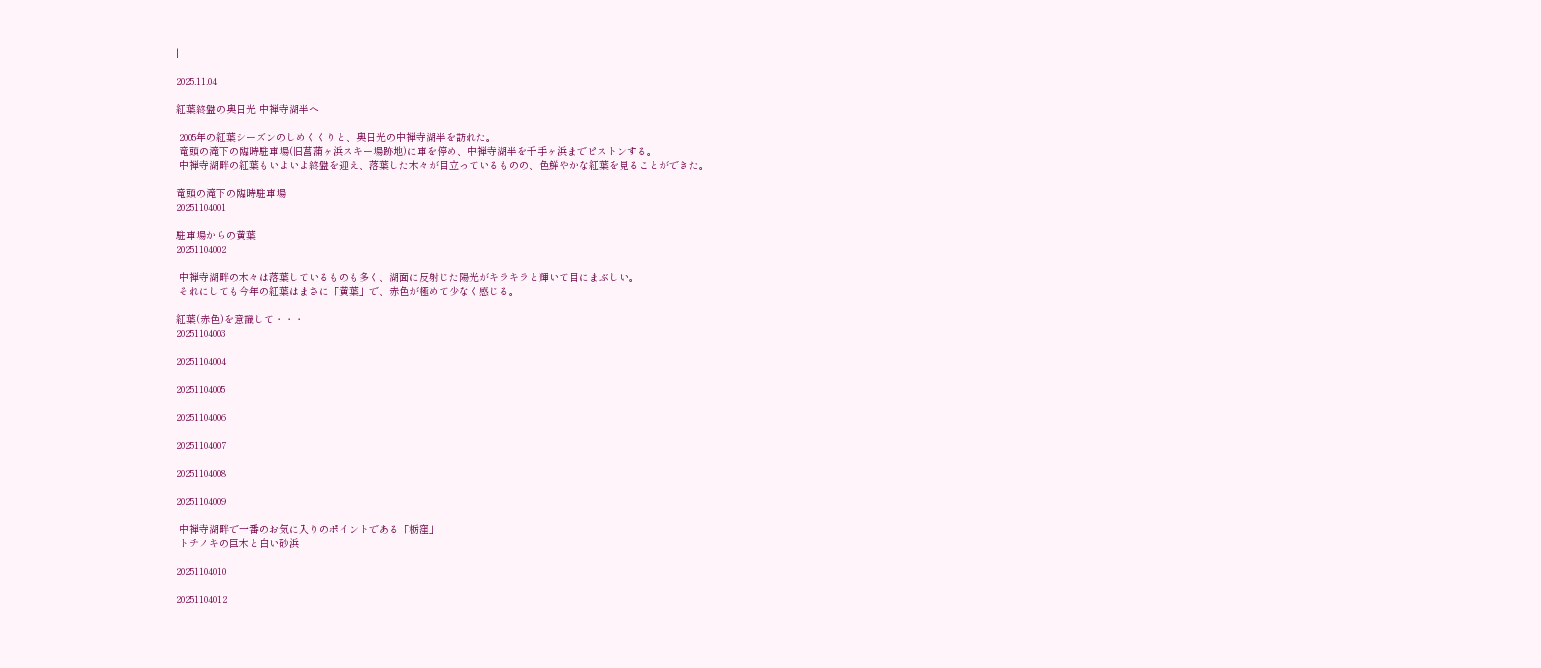|

2025.11.04

紅葉終盤の奥日光 中禅寺湖半へ

 2005年の紅葉シーズンのしめくくりと、奥日光の中禅寺湖半を訪れた。
 竜頭の滝下の臨時駐車場(旧菖蒲ヶ浜スキー場跡地)に車を停め、中禅寺湖半を千手ヶ浜までピストンする。
 中禅寺湖畔の紅葉もいよいよ終盤を迎え、落葉した木々が目立っているものの、色鮮やかな紅葉を見ることができた。

竜頭の滝下の臨時駐車場
20251104001

駐車場からの黄葉
20251104002

 中禅寺湖畔の木々は落葉しているものも多く、湖面に反射じた陽光がキラキラと輝いて目にまぶしい。
 それにしても今年の紅葉はまさに「黄葉」で、赤色が極めて少なく感じる。

紅葉(赤色)を意識して・・・
20251104003

20251104004

20251104005

20251104006

20251104007

20251104008

20251104009

 中禅寺湖畔で一番のお気に入りのポイントである「栃窪」
 トチノキの巨木と白い砂浜

20251104010

20251104012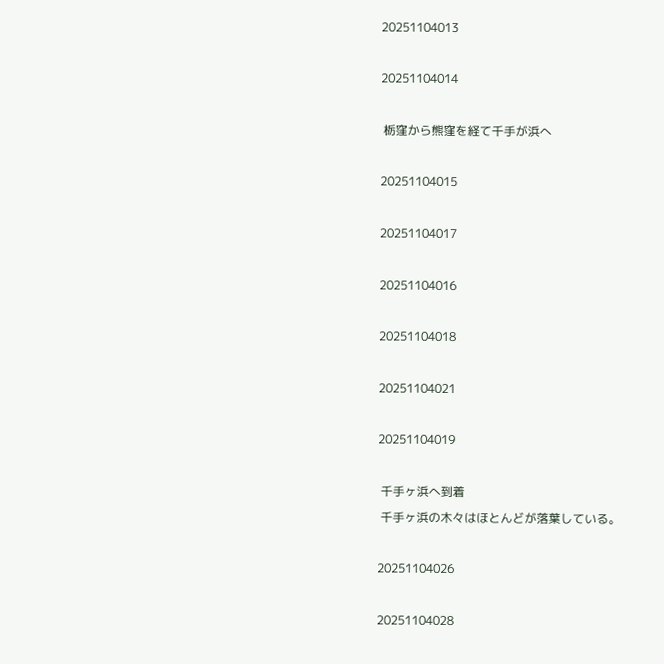20251104013

20251104014

 栃窪から熊窪を経て千手が浜へ

20251104015

20251104017

20251104016

20251104018

20251104021

20251104019

 千手ヶ浜へ到着
 千手ヶ浜の木々はほとんどが落葉している。

20251104026

20251104028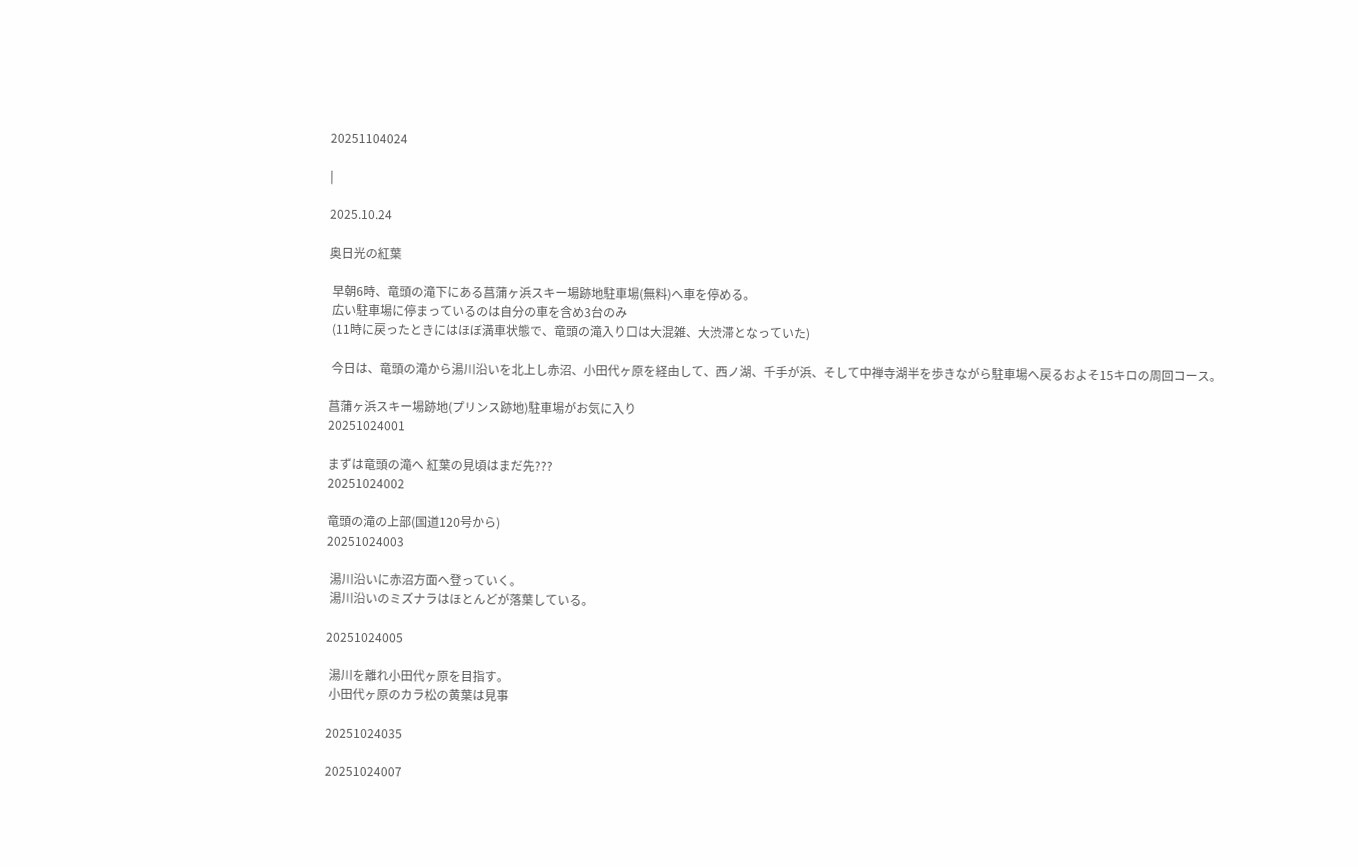20251104024

|

2025.10.24

奥日光の紅葉

 早朝6時、竜頭の滝下にある菖蒲ヶ浜スキー場跡地駐車場(無料)へ車を停める。
 広い駐車場に停まっているのは自分の車を含め3台のみ
 (11時に戻ったときにはほぼ満車状態で、竜頭の滝入り口は大混雑、大渋滞となっていた)

 今日は、竜頭の滝から湯川沿いを北上し赤沼、小田代ヶ原を経由して、西ノ湖、千手が浜、そして中禅寺湖半を歩きながら駐車場へ戻るおよそ15キロの周回コース。

菖蒲ヶ浜スキー場跡地(プリンス跡地)駐車場がお気に入り
20251024001

まずは竜頭の滝へ 紅葉の見頃はまだ先???
20251024002

竜頭の滝の上部(国道120号から)
20251024003

 湯川沿いに赤沼方面へ登っていく。
 湯川沿いのミズナラはほとんどが落葉している。

20251024005

 湯川を離れ小田代ヶ原を目指す。
 小田代ヶ原のカラ松の黄葉は見事

20251024035

20251024007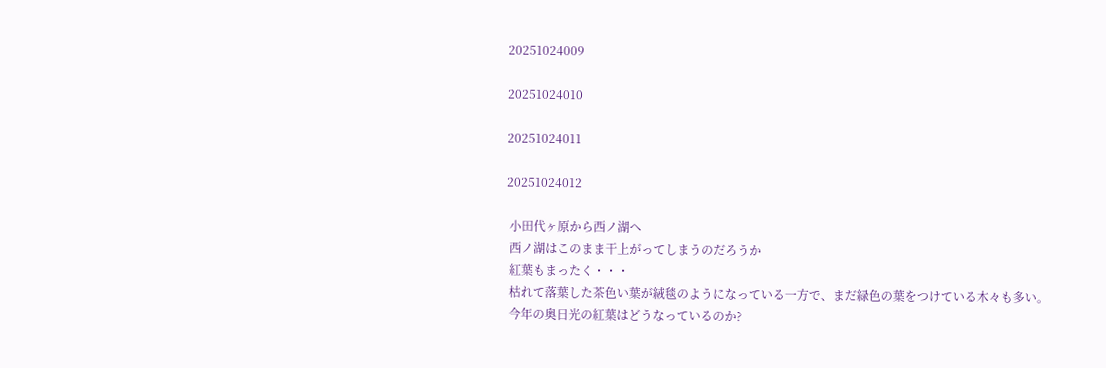20251024009

20251024010

20251024011

20251024012

 小田代ヶ原から西ノ湖へ
 西ノ湖はこのまま干上がってしまうのだろうか
 紅葉もまったく・・・
 枯れて落葉した茶色い葉が絨毯のようになっている一方で、まだ緑色の葉をつけている木々も多い。
 今年の奥日光の紅葉はどうなっているのか?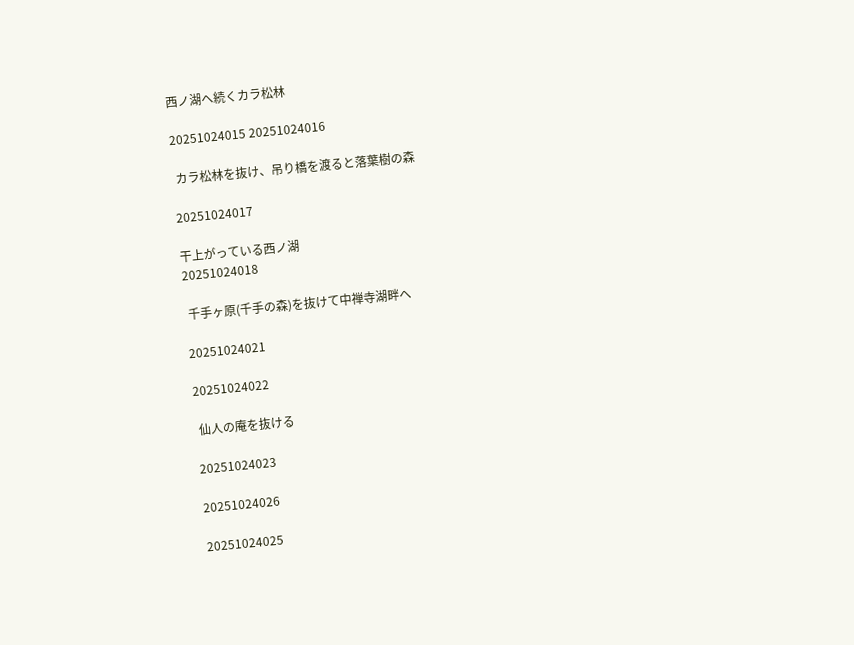西ノ湖へ続くカラ松林

20251024015 20251024016

 カラ松林を抜け、吊り橋を渡ると落葉樹の森

20251024017

干上がっている西ノ湖
20251024018

 千手ヶ原(千手の森)を抜けて中禅寺湖畔へ

20251024021

20251024022

 仙人の庵を抜ける

20251024023

20251024026

20251024025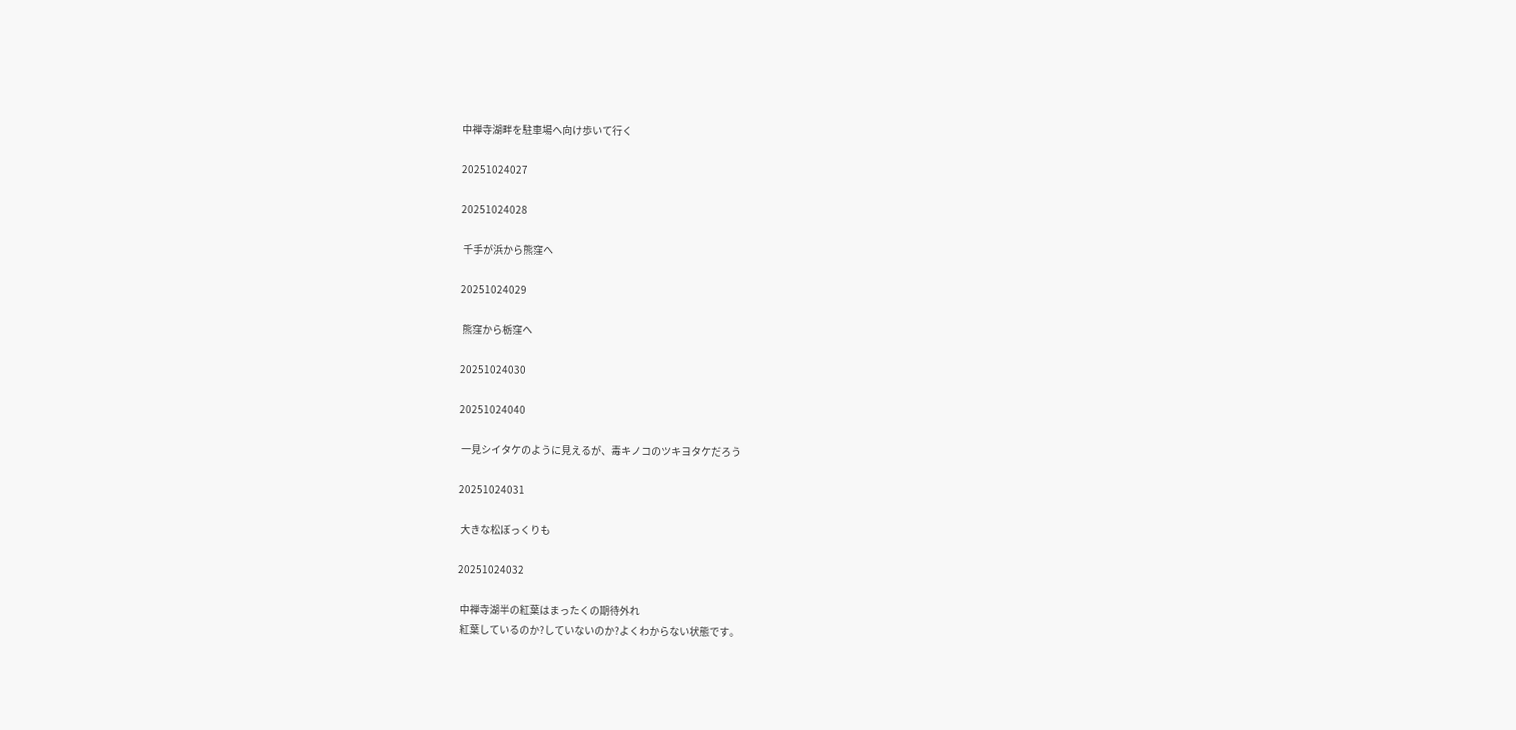中禅寺湖畔を駐車場へ向け歩いて行く

20251024027

20251024028

 千手が浜から熊窪へ

20251024029

 熊窪から栃窪へ

20251024030

20251024040

 一見シイタケのように見えるが、毒キノコのツキヨタケだろう

20251024031

 大きな松ぼっくりも

20251024032

 中禅寺湖半の紅葉はまったくの期待外れ
 紅葉しているのか?していないのか?よくわからない状態です。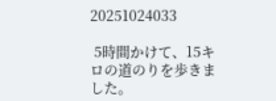20251024033

 5時間かけて、15キロの道のりを歩きました。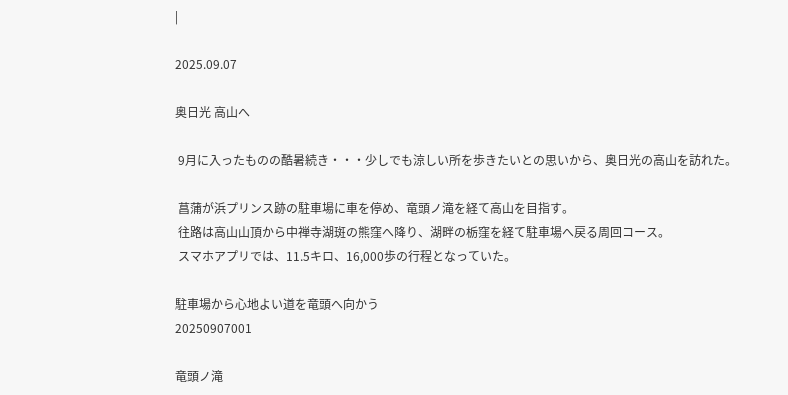|

2025.09.07

奥日光 高山へ

 9月に入ったものの酷暑続き・・・少しでも涼しい所を歩きたいとの思いから、奥日光の高山を訪れた。

 菖蒲が浜プリンス跡の駐車場に車を停め、竜頭ノ滝を経て高山を目指す。
 往路は高山山頂から中禅寺湖斑の熊窪へ降り、湖畔の栃窪を経て駐車場へ戻る周回コース。
 スマホアプリでは、11.5キロ、16,000歩の行程となっていた。

駐車場から心地よい道を竜頭へ向かう
20250907001

竜頭ノ滝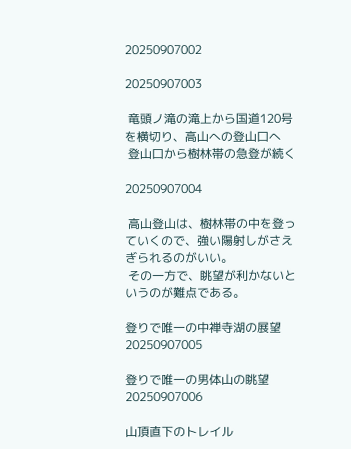20250907002

20250907003

 竜頭ノ滝の滝上から国道120号を横切り、高山への登山口へ
 登山口から樹林帯の急登が続く

20250907004

 高山登山は、樹林帯の中を登っていくので、強い陽射しがさえぎられるのがいい。
 その一方で、眺望が利かないというのが難点である。

登りで唯一の中禅寺湖の展望
20250907005

登りで唯一の男体山の眺望
20250907006

山頂直下のトレイル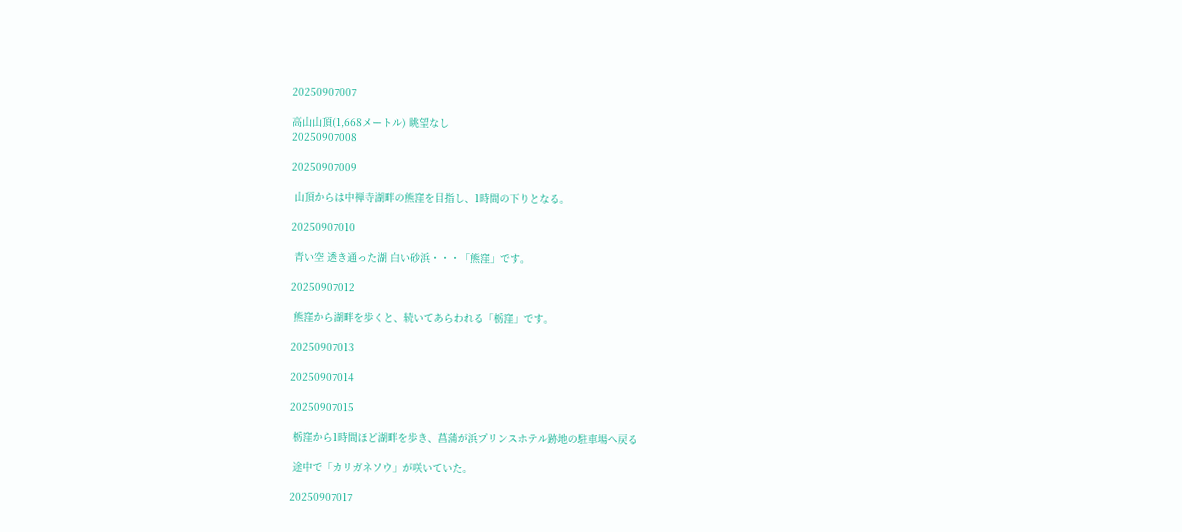20250907007

高山山頂(1,668メートル) 眺望なし
20250907008

20250907009

 山頂からは中禅寺湖畔の熊窪を目指し、1時間の下りとなる。

20250907010

 青い空 透き通った湖 白い砂浜・・・「熊窪」です。

20250907012

 熊窪から湖畔を歩くと、続いてあらわれる「栃窪」です。

20250907013

20250907014

20250907015

 栃窪から1時間ほど湖畔を歩き、菖蒲が浜プリンスホテル跡地の駐車場へ戻る

 途中で「カリガネソウ」が咲いていた。

20250907017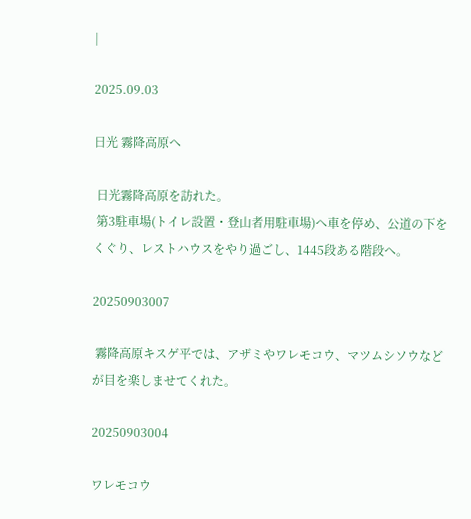|

2025.09.03

日光 霧降高原へ

 日光霧降高原を訪れた。
 第3駐車場(トイレ設置・登山者用駐車場)へ車を停め、公道の下をくぐり、レストハウスをやり過ごし、1445段ある階段へ。

20250903007

 霧降高原キスゲ平では、アザミやワレモコウ、マツムシソウなどが目を楽しませてくれた。

20250903004

ワレモコウ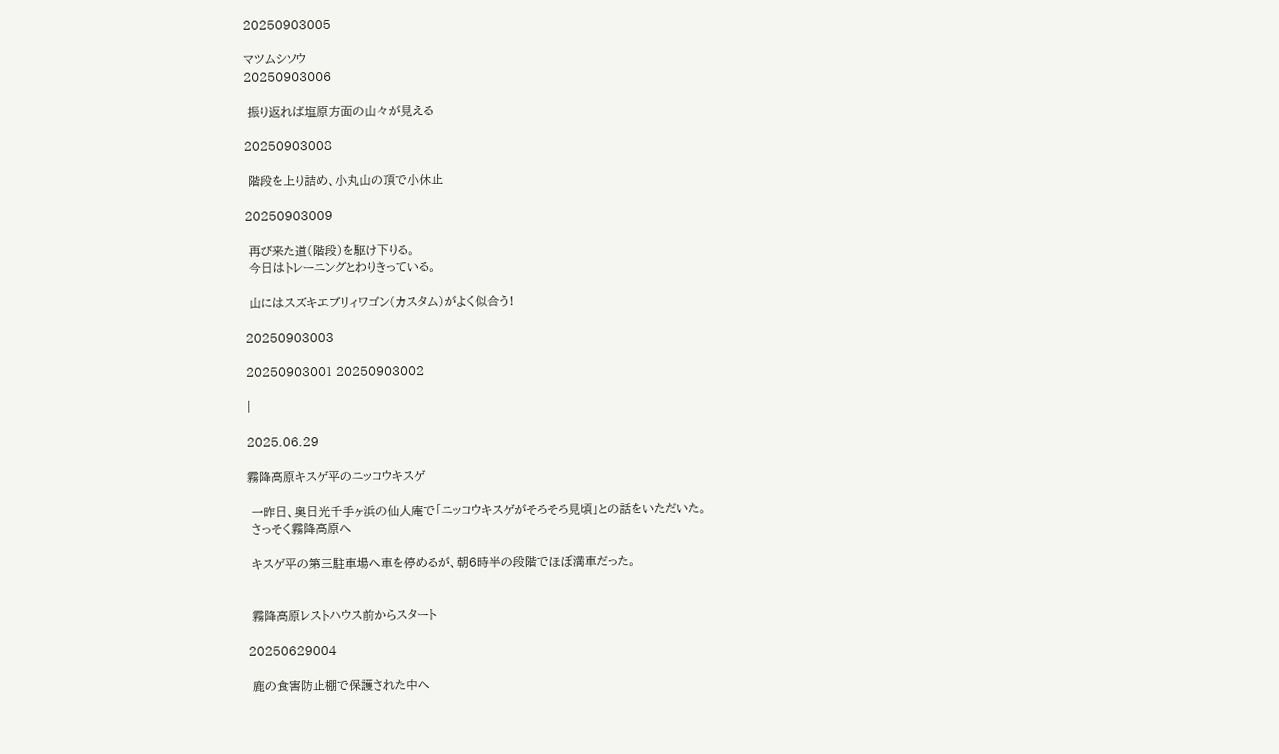20250903005

マツムシソウ
20250903006

 振り返れば塩原方面の山々が見える

20250903008

 階段を上り詰め、小丸山の頂で小休止

20250903009

 再び来た道(階段)を駆け下りる。
 今日はトレーニングとわりきっている。

 山にはスズキエブリィワゴン(カスタム)がよく似合う!

20250903003

20250903001 20250903002

|

2025.06.29

霧降高原キスゲ平のニッコウキスゲ

 一昨日、奥日光千手ヶ浜の仙人庵で「ニッコウキスゲがそろそろ見頃」との話をいただいた。
 さっそく霧降高原へ

 キスゲ平の第三駐車場へ車を停めるが、朝6時半の段階でほぼ満車だった。


 霧降高原レストハウス前からスタート

20250629004

 鹿の食害防止棚で保護された中へ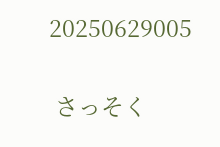20250629005

 さっそく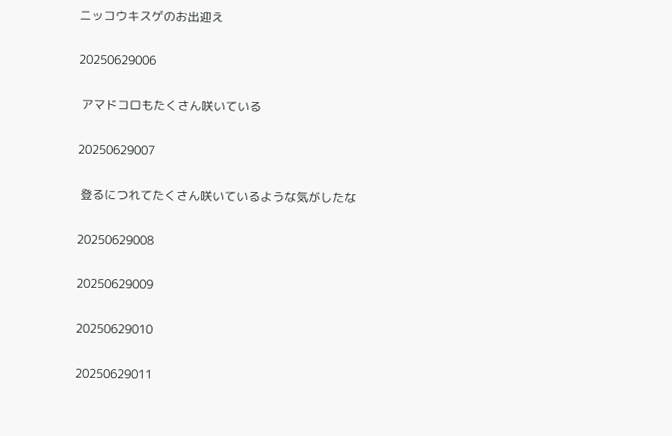ニッコウキスゲのお出迎え

20250629006

 アマドコロもたくさん咲いている

20250629007

 登るにつれてたくさん咲いているような気がしたな

20250629008

20250629009

20250629010

20250629011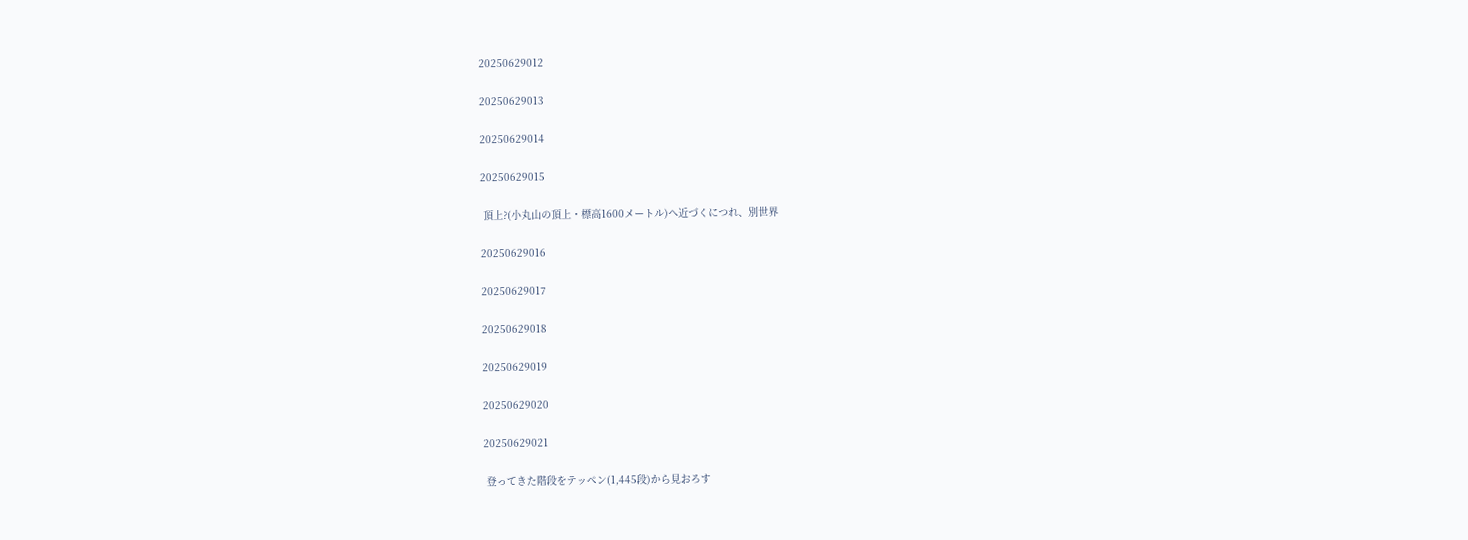20250629012

20250629013

20250629014

20250629015

 頂上?(小丸山の頂上・標高1600メートル)へ近づくにつれ、別世界

20250629016

20250629017

20250629018

20250629019

20250629020

20250629021

 登ってきた階段をテッペン(1,445段)から見おろす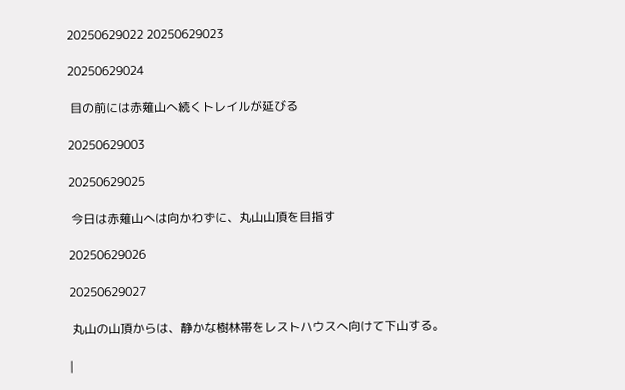20250629022 20250629023

20250629024

 目の前には赤薙山へ続くトレイルが延びる

20250629003

20250629025

 今日は赤薙山へは向かわずに、丸山山頂を目指す

20250629026

20250629027

 丸山の山頂からは、静かな樹林帯をレストハウスへ向けて下山する。

|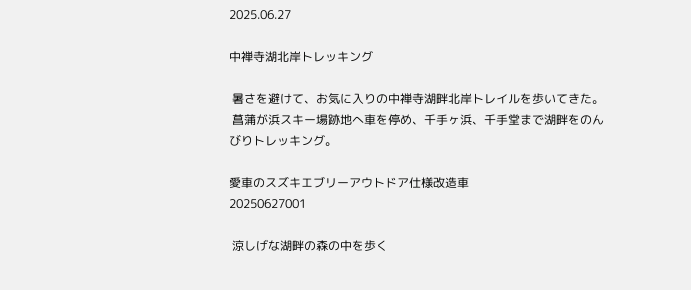2025.06.27

中禅寺湖北岸トレッキング

 暑さを避けて、お気に入りの中禅寺湖畔北岸トレイルを歩いてきた。
 菖蒲が浜スキー場跡地へ車を停め、千手ヶ浜、千手堂まで湖畔をのんびりトレッキング。

愛車のスズキエブリーアウトドア仕様改造車
20250627001

 涼しげな湖畔の森の中を歩く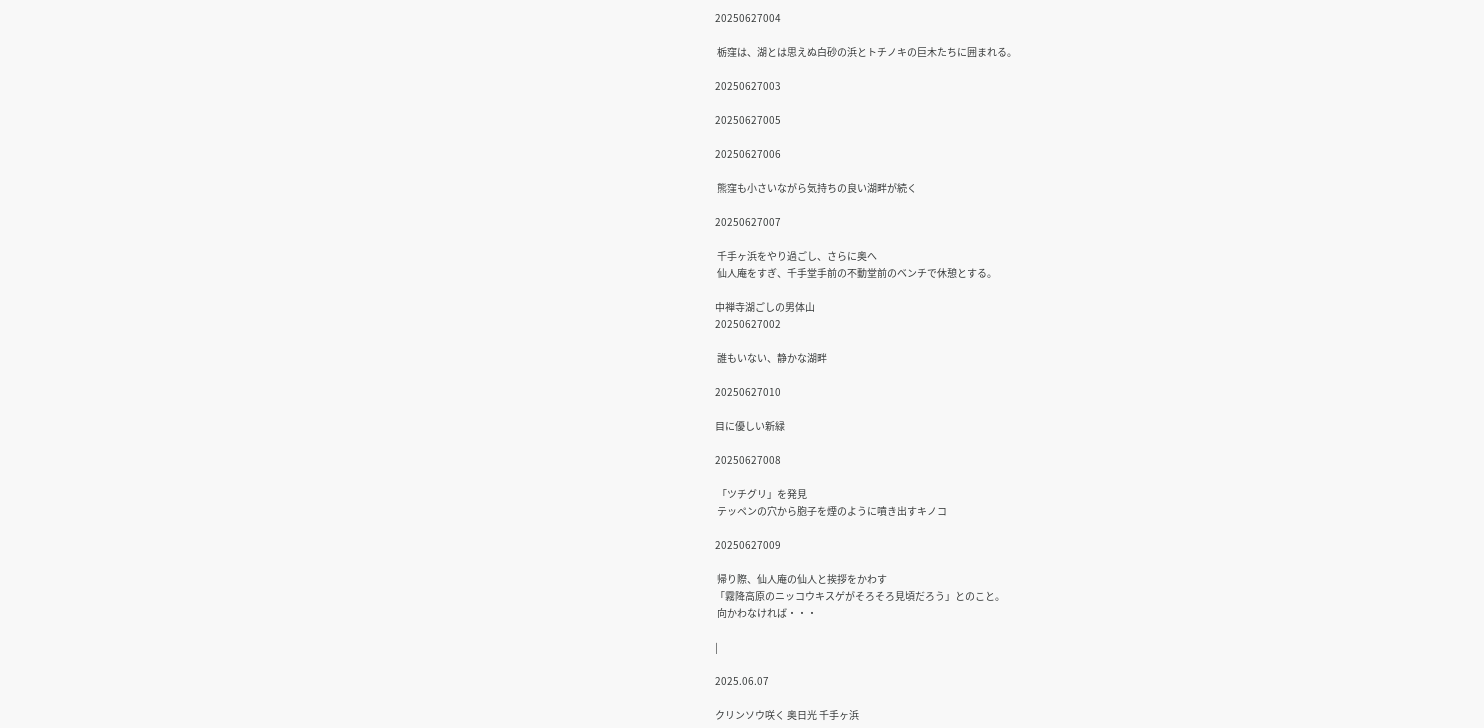20250627004

 栃窪は、湖とは思えぬ白砂の浜とトチノキの巨木たちに囲まれる。

20250627003

20250627005

20250627006

 熊窪も小さいながら気持ちの良い湖畔が続く

20250627007

 千手ヶ浜をやり過ごし、さらに奥へ
 仙人庵をすぎ、千手堂手前の不動堂前のベンチで休憩とする。

中禅寺湖ごしの男体山
20250627002

 誰もいない、静かな湖畔

20250627010

目に優しい新緑

20250627008

 「ツチグリ」を発見
 テッペンの穴から胞子を煙のように噴き出すキノコ

20250627009

 帰り際、仙人庵の仙人と挨拶をかわす
「霧降高原のニッコウキスゲがそろそろ見頃だろう」とのこと。
 向かわなければ・・・

|

2025.06.07

クリンソウ咲く 奥日光 千手ヶ浜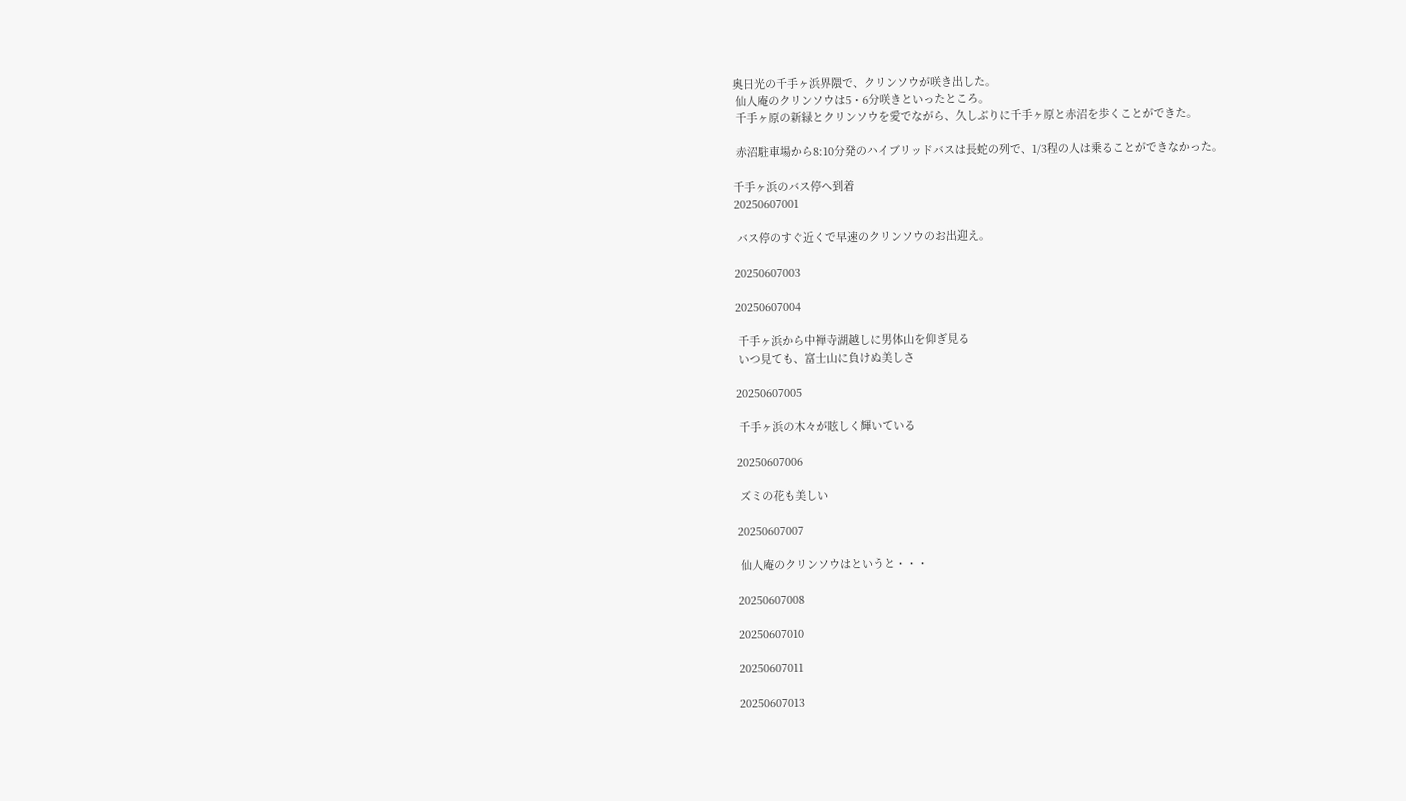奥日光の千手ヶ浜界隈で、クリンソウが咲き出した。
 仙人庵のクリンソウは5・6分咲きといったところ。
 千手ヶ原の新緑とクリンソウを愛でながら、久しぶりに千手ヶ原と赤沼を歩くことができた。

 赤沼駐車場から8:10分発のハイブリッドバスは長蛇の列で、1/3程の人は乗ることができなかった。

千手ヶ浜のバス停へ到着
20250607001

 バス停のすぐ近くで早速のクリンソウのお出迎え。

20250607003

20250607004

 千手ヶ浜から中禅寺湖越しに男体山を仰ぎ見る
 いつ見ても、富士山に負けぬ美しさ

20250607005

 千手ヶ浜の木々が眩しく輝いている

20250607006

 ズミの花も美しい

20250607007

 仙人庵のクリンソウはというと・・・

20250607008

20250607010

20250607011

20250607013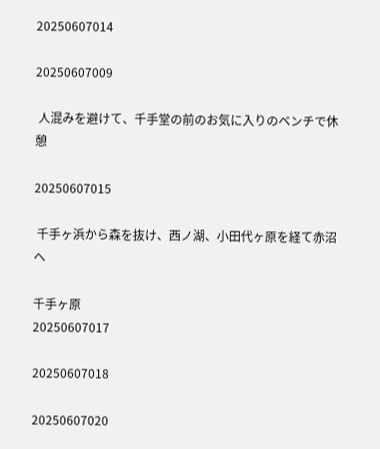20250607014

20250607009

 人混みを避けて、千手堂の前のお気に入りのベンチで休憩

20250607015

 千手ヶ浜から森を抜け、西ノ湖、小田代ヶ原を経て赤沼へ

千手ヶ原
20250607017

20250607018

20250607020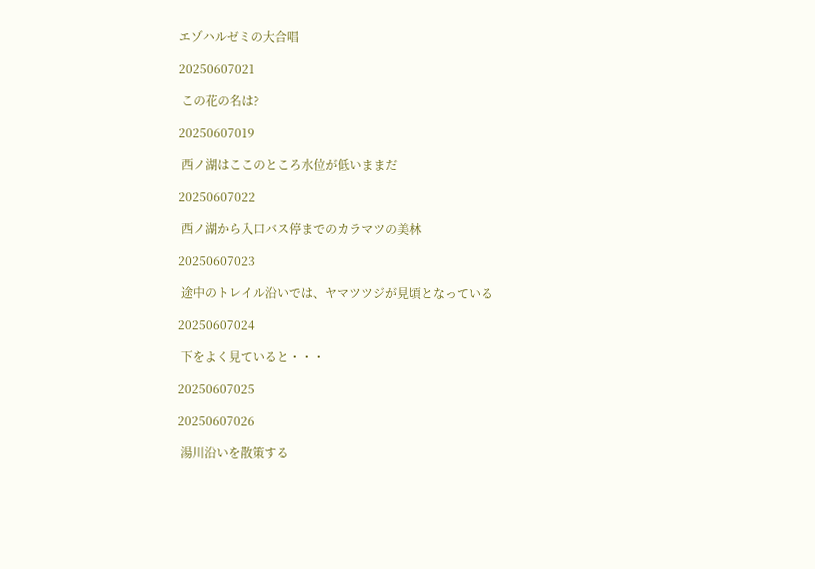エゾハルゼミの大合唱

20250607021

 この花の名は?

20250607019

 西ノ湖はここのところ水位が低いままだ

20250607022

 西ノ湖から入口バス停までのカラマツの美林

20250607023

 途中のトレイル沿いでは、ヤマツツジが見頃となっている

20250607024

 下をよく見ていると・・・

20250607025

20250607026

 湯川沿いを散策する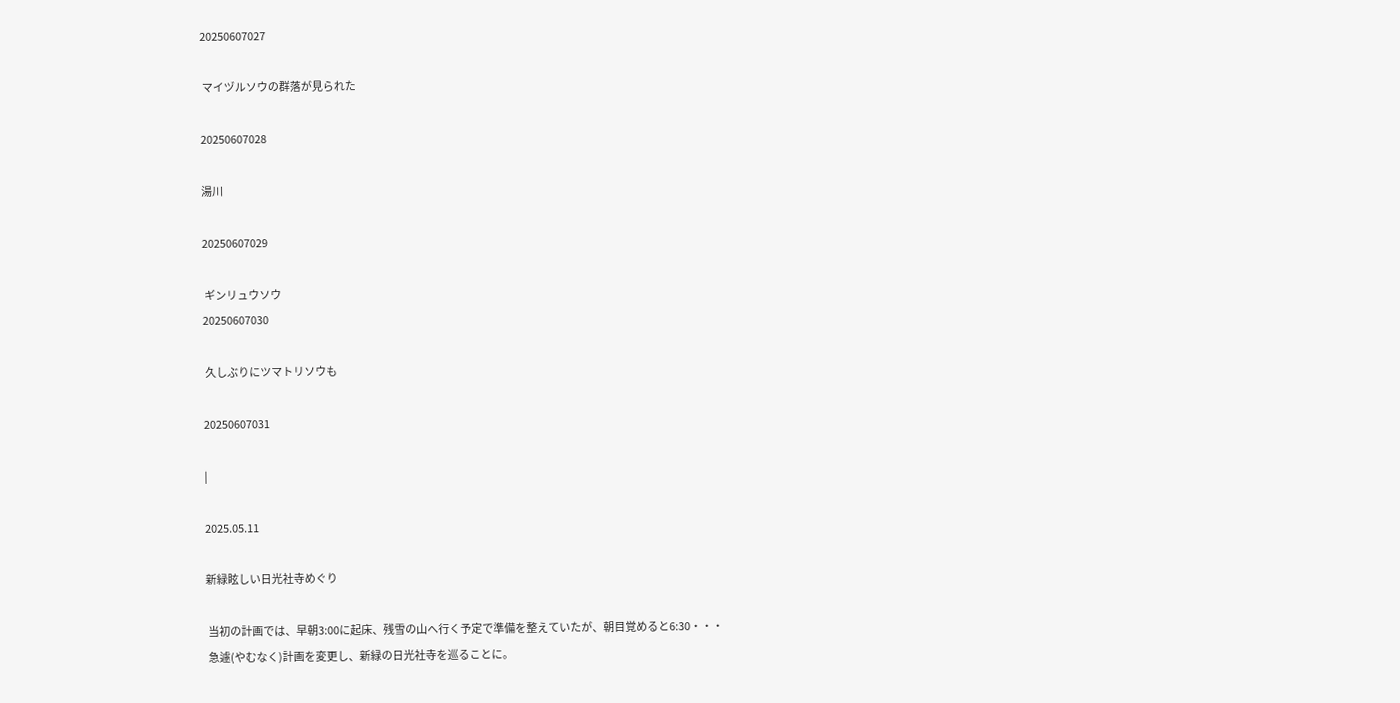20250607027

 マイヅルソウの群落が見られた

20250607028

湯川

20250607029

 ギンリュウソウ
20250607030

 久しぶりにツマトリソウも

20250607031

|

2025.05.11

新緑眩しい日光社寺めぐり

 当初の計画では、早朝3:00に起床、残雪の山へ行く予定で準備を整えていたが、朝目覚めると6:30・・・
 急遽(やむなく)計画を変更し、新緑の日光社寺を巡ることに。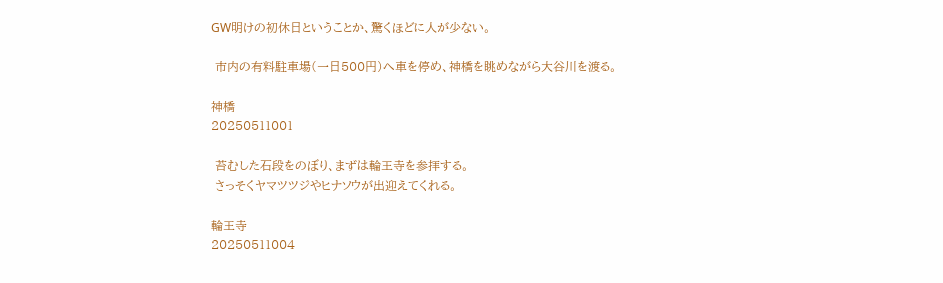GW明けの初休日ということか、驚くほどに人が少ない。

 市内の有料駐車場(一日500円)へ車を停め、神橋を眺めながら大谷川を渡る。

神橋
20250511001

 苔むした石段をのぼり、まずは輪王寺を参拝する。
 さっそくヤマツツジやヒナソウが出迎えてくれる。

輪王寺
20250511004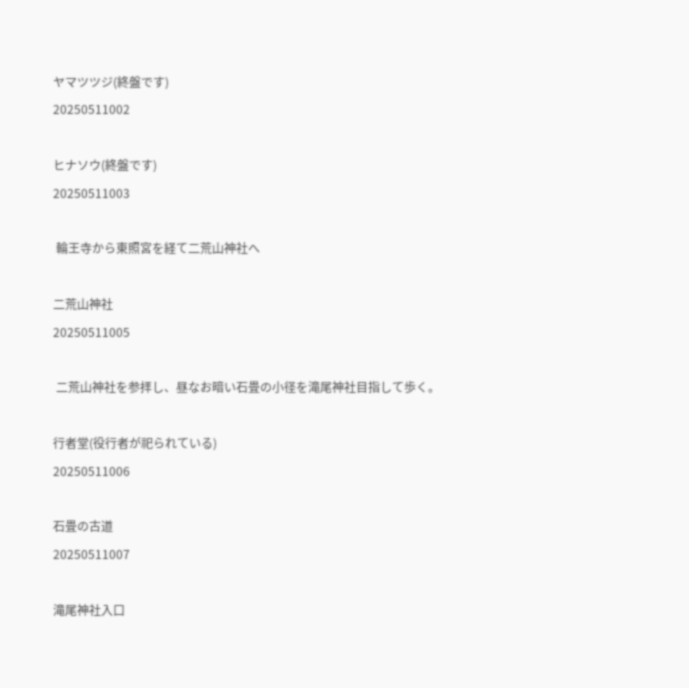ヤマツツジ(終盤です)
20250511002

ヒナソウ(終盤です)
20250511003

 輪王寺から東照宮を経て二荒山神社へ

二荒山神社
20250511005

 二荒山神社を参拝し、昼なお暗い石畳の小径を滝尾神社目指して歩く。

行者堂(役行者が祀られている)
20250511006

石畳の古道
20250511007

滝尾神社入口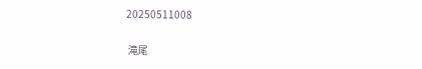20250511008

 滝尾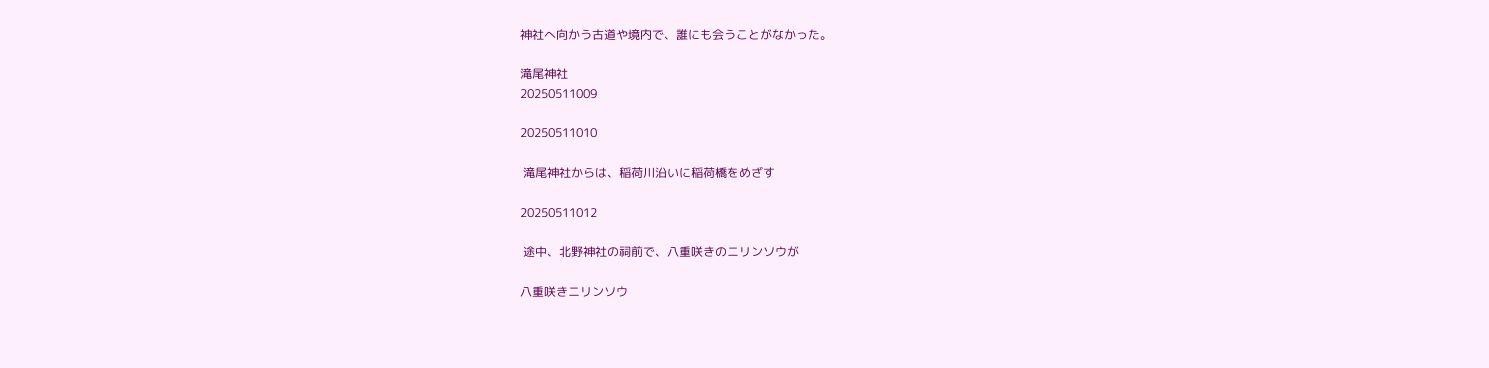神社へ向かう古道や境内で、誰にも会うことがなかった。

滝尾神社
20250511009

20250511010

 滝尾神社からは、稲荷川沿いに稲荷橋をめざす

20250511012

 途中、北野神社の祠前で、八重咲きのニリンソウが

八重咲きニリンソウ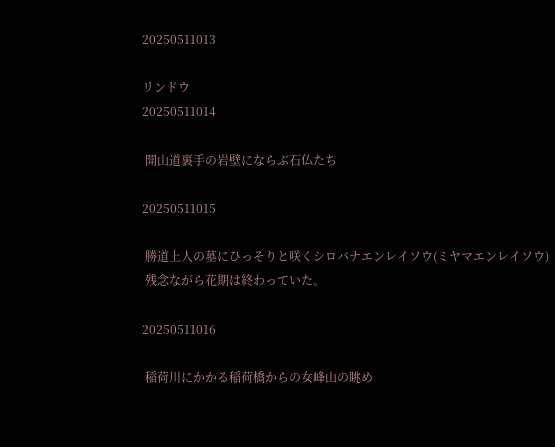20250511013

リンドウ
20250511014

 開山道裏手の岩壁にならぶ石仏たち

20250511015

 勝道上人の墓にひっそりと咲くシロバナエンレイソウ(ミヤマエンレイソウ)
 残念ながら花期は終わっていた。

20250511016

 稲荷川にかかる稲荷橋からの女峰山の眺め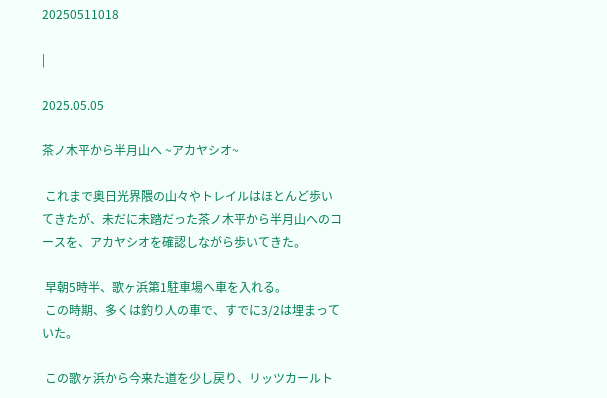20250511018

|

2025.05.05

茶ノ木平から半月山へ ~アカヤシオ~

 これまで奥日光界隈の山々やトレイルはほとんど歩いてきたが、未だに未踏だった茶ノ木平から半月山へのコースを、アカヤシオを確認しながら歩いてきた。

 早朝5時半、歌ヶ浜第1駐車場へ車を入れる。
 この時期、多くは釣り人の車で、すでに3/2は埋まっていた。

 この歌ヶ浜から今来た道を少し戻り、リッツカールト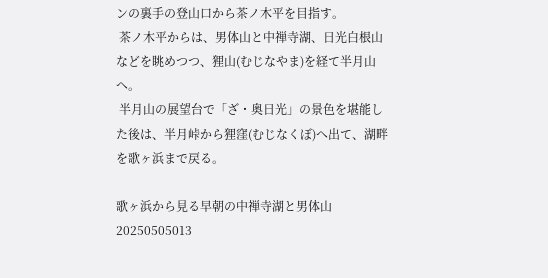ンの裏手の登山口から茶ノ木平を目指す。
 茶ノ木平からは、男体山と中禅寺湖、日光白根山などを眺めつつ、狸山(むじなやま)を経て半月山へ。
 半月山の展望台で「ざ・奥日光」の景色を堪能した後は、半月峠から狸窪(むじなくぼ)へ出て、湖畔を歌ヶ浜まで戻る。

歌ヶ浜から見る早朝の中禅寺湖と男体山
20250505013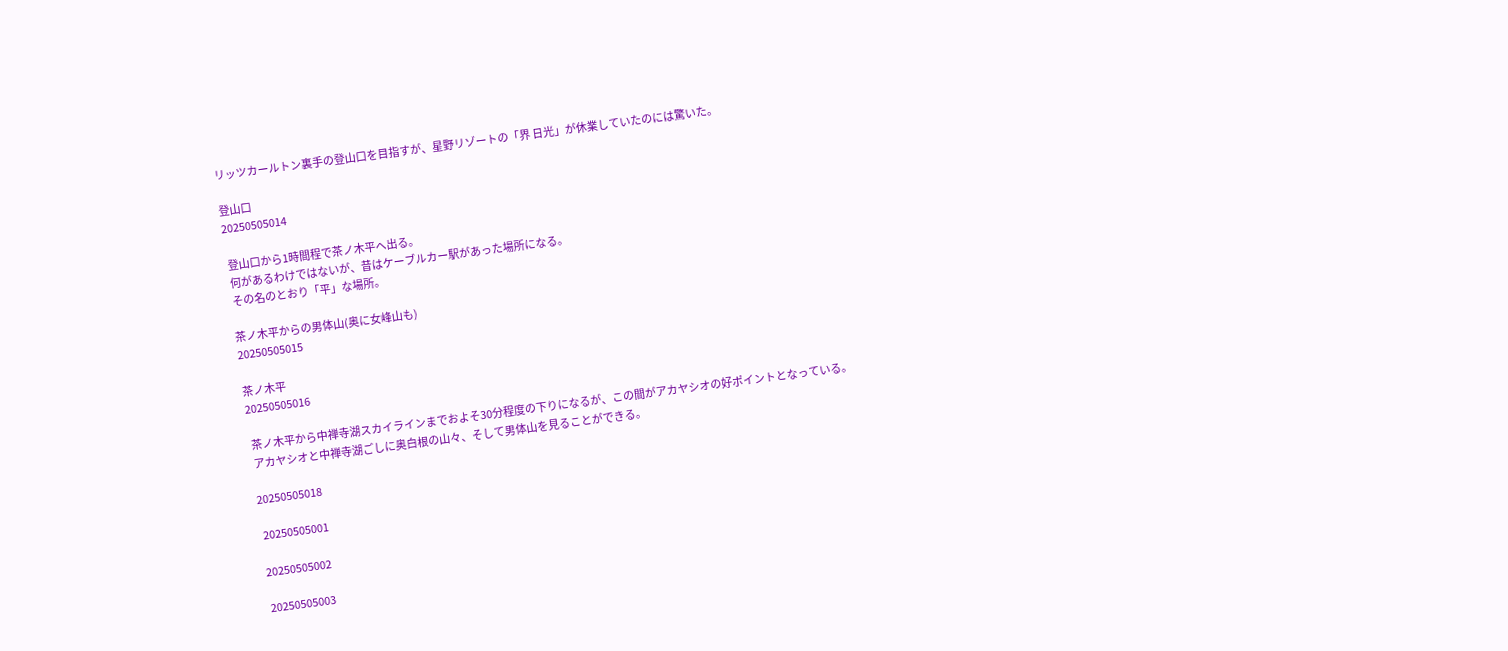リッツカールトン裏手の登山口を目指すが、星野リゾートの「界 日光」が休業していたのには驚いた。

登山口
20250505014

 登山口から1時間程で茶ノ木平へ出る。
 何があるわけではないが、昔はケーブルカー駅があった場所になる。
 その名のとおり「平」な場所。

茶ノ木平からの男体山(奥に女峰山も)
20250505015

茶ノ木平
20250505016

 茶ノ木平から中禅寺湖スカイラインまでおよそ30分程度の下りになるが、この間がアカヤシオの好ポイントとなっている。
 アカヤシオと中禅寺湖ごしに奥白根の山々、そして男体山を見ることができる。

20250505018

 20250505001

20250505002

20250505003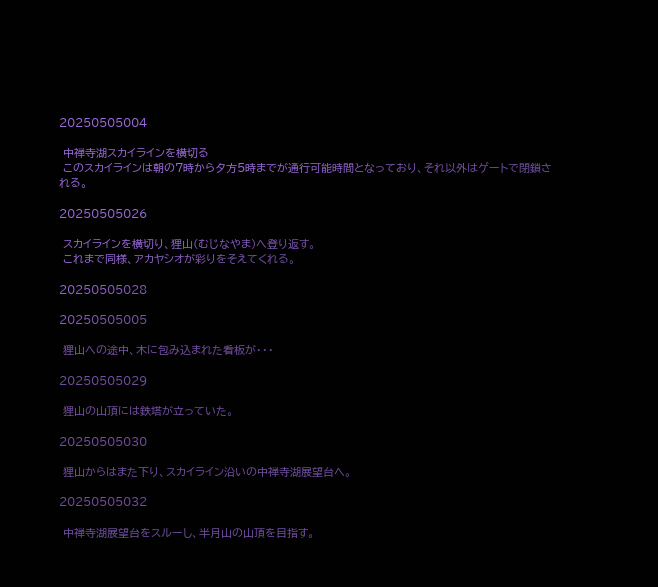20250505004

 中禅寺湖スカイラインを横切る
 このスカイラインは朝の7時から夕方5時までが通行可能時間となっており、それ以外はゲートで閉鎖される。

20250505026

 スカイラインを横切り、狸山(むじなやま)へ登り返す。
 これまで同様、アカヤシオが彩りをそえてくれる。

20250505028

20250505005

 狸山への途中、木に包み込まれた看板が・・・

20250505029

 狸山の山頂には鉄塔が立っていた。

20250505030

 狸山からはまた下り、スカイライン沿いの中禅寺湖展望台へ。

20250505032

 中禅寺湖展望台をスルーし、半月山の山頂を目指す。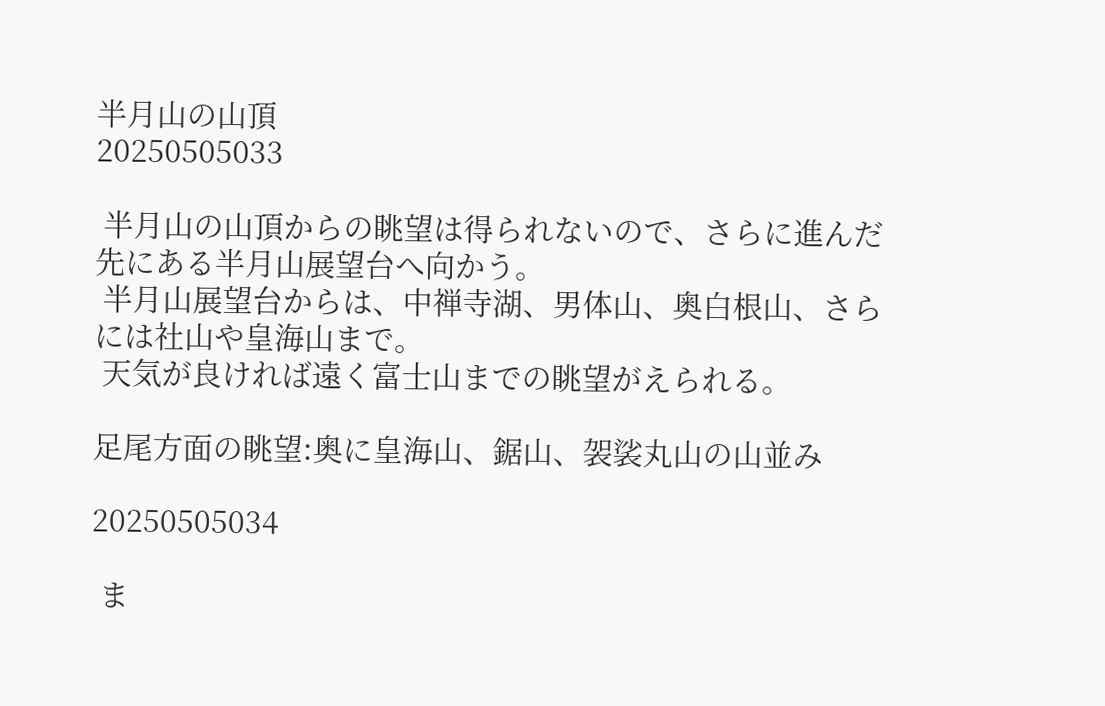半月山の山頂
20250505033

 半月山の山頂からの眺望は得られないので、さらに進んだ先にある半月山展望台へ向かう。
 半月山展望台からは、中禅寺湖、男体山、奥白根山、さらには社山や皇海山まで。
 天気が良ければ遠く富士山までの眺望がえられる。

足尾方面の眺望:奥に皇海山、鋸山、袈裟丸山の山並み

20250505034

 ま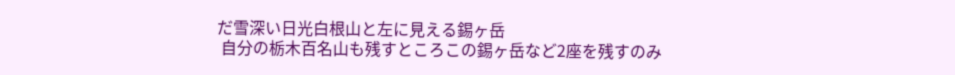だ雪深い日光白根山と左に見える錫ヶ岳
 自分の栃木百名山も残すところこの錫ヶ岳など2座を残すのみ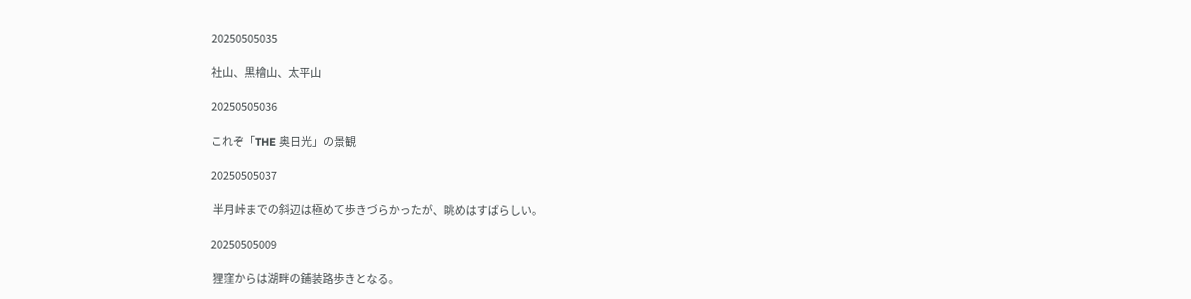20250505035

社山、黒檜山、太平山

20250505036

これぞ「THE 奥日光」の景観

20250505037

 半月峠までの斜辺は極めて歩きづらかったが、眺めはすばらしい。

20250505009

 狸窪からは湖畔の鋪装路歩きとなる。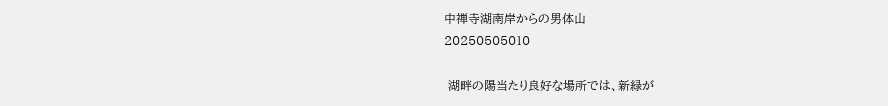中禅寺湖南岸からの男体山
20250505010

 湖畔の陽当たり良好な場所では、新緑が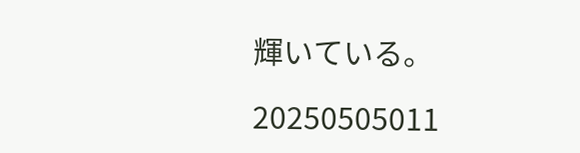輝いている。

20250505011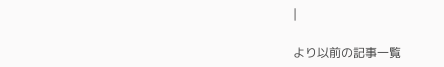|

より以前の記事一覧